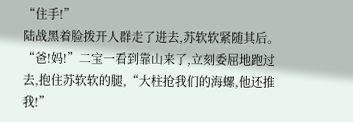“住手!”
陆战黑着脸拨开人群走了进去,苏软软紧随其后。
“爸!妈!”二宝一看到靠山来了,立刻委屈地跑过去,抱住苏软软的腿,“大柱抢我们的海螺,他还推我!”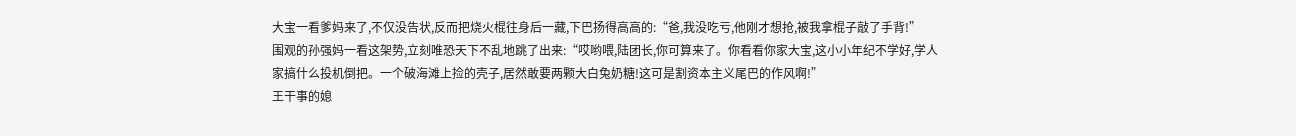大宝一看爹妈来了,不仅没告状,反而把烧火棍往身后一藏,下巴扬得高高的:“爸,我没吃亏,他刚才想抢,被我拿棍子敲了手背!”
围观的孙强妈一看这架势,立刻唯恐天下不乱地跳了出来:“哎哟喂,陆团长,你可算来了。你看看你家大宝,这小小年纪不学好,学人家搞什么投机倒把。一个破海滩上捡的壳子,居然敢要两颗大白兔奶糖!这可是割资本主义尾巴的作风啊!”
王干事的媳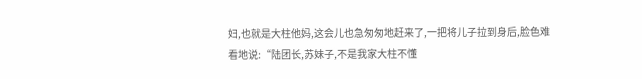妇,也就是大柱他妈,这会儿也急匆匆地赶来了,一把将儿子拉到身后,脸色难看地说:“陆团长,苏妹子,不是我家大柱不懂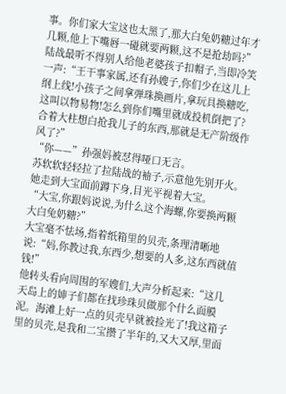事。你们家大宝这也太黑了,那大白兔奶糖过年才几颗,他上下嘴唇一碰就要两颗,这不是抢劫吗?”
陆战最听不得别人给他老婆孩子扣帽子,当即冷笑一声:“王干事家属,还有孙嫂子,你们少在这儿上纲上线!小孩子之间拿弹珠换画片,拿玩具换糖吃,这叫以物易物!怎么到你们嘴里就成投机倒把了?合着大柱想白抢我儿子的东西,那就是无产阶级作风了?”
“你——”孙强妈被怼得哑口无言。
苏软软轻轻拉了拉陆战的袖子,示意他先别开火。她走到大宝面前蹲下身,目光平视着大宝。
“大宝,你跟妈说说,为什么这个海螺,你要换两颗大白兔奶糖?”
大宝毫不怯场,指着纸箱里的贝壳,条理清晰地说:“妈,你教过我,东西少,想要的人多,这东西就值钱!”
他转头看向周围的军嫂们,大声分析起来:“这几天岛上的婶子们都在找珍珠贝做那个什么面膜泥。海滩上好一点的贝壳早就被捡光了!我这箱子里的贝壳,是我和二宝攒了半年的,又大又厚,里面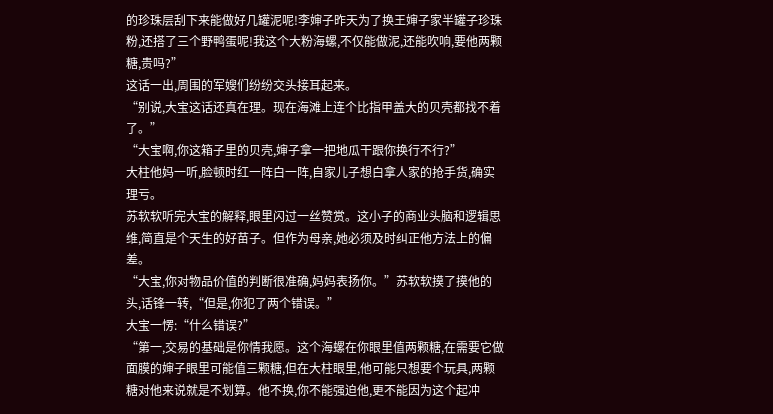的珍珠层刮下来能做好几罐泥呢!李婶子昨天为了换王婶子家半罐子珍珠粉,还搭了三个野鸭蛋呢!我这个大粉海螺,不仅能做泥,还能吹响,要他两颗糖,贵吗?”
这话一出,周围的军嫂们纷纷交头接耳起来。
“别说,大宝这话还真在理。现在海滩上连个比指甲盖大的贝壳都找不着了。”
“大宝啊,你这箱子里的贝壳,婶子拿一把地瓜干跟你换行不行?”
大柱他妈一听,脸顿时红一阵白一阵,自家儿子想白拿人家的抢手货,确实理亏。
苏软软听完大宝的解释,眼里闪过一丝赞赏。这小子的商业头脑和逻辑思维,简直是个天生的好苗子。但作为母亲,她必须及时纠正他方法上的偏差。
“大宝,你对物品价值的判断很准确,妈妈表扬你。”苏软软摸了摸他的头,话锋一转,“但是,你犯了两个错误。”
大宝一愣:“什么错误?”
“第一,交易的基础是你情我愿。这个海螺在你眼里值两颗糖,在需要它做面膜的婶子眼里可能值三颗糖,但在大柱眼里,他可能只想要个玩具,两颗糖对他来说就是不划算。他不换,你不能强迫他,更不能因为这个起冲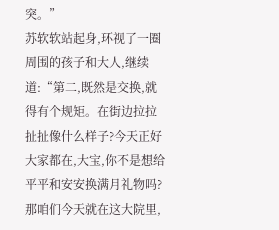突。”
苏软软站起身,环视了一圈周围的孩子和大人,继续道:“第二,既然是交换,就得有个规矩。在街边拉拉扯扯像什么样子?今天正好大家都在,大宝,你不是想给平平和安安换满月礼物吗?那咱们今天就在这大院里,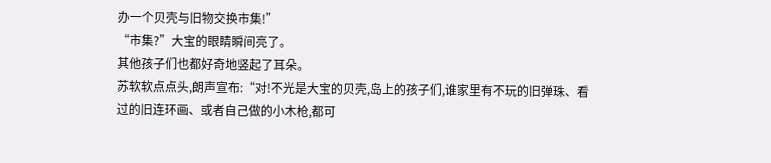办一个贝壳与旧物交换市集!”
“市集?”大宝的眼睛瞬间亮了。
其他孩子们也都好奇地竖起了耳朵。
苏软软点点头,朗声宣布:“对!不光是大宝的贝壳,岛上的孩子们,谁家里有不玩的旧弹珠、看过的旧连环画、或者自己做的小木枪,都可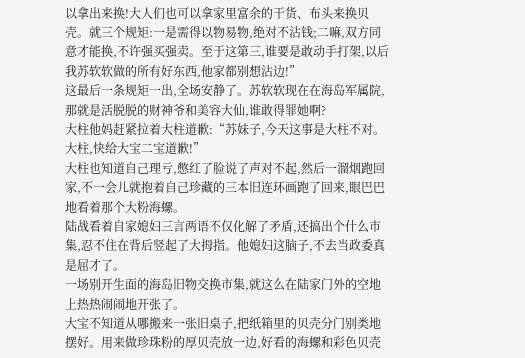以拿出来换!大人们也可以拿家里富余的干货、布头来换贝壳。就三个规矩:一是需得以物易物,绝对不沾钱;二嘛,双方同意才能换,不许强买强卖。至于这第三,谁要是敢动手打架,以后我苏软软做的所有好东西,他家都别想沾边!”
这最后一条规矩一出,全场安静了。苏软软现在在海岛军属院,那就是活脱脱的财神爷和美容大仙,谁敢得罪她啊?
大柱他妈赶紧拉着大柱道歉:“苏妹子,今天这事是大柱不对。大柱,快给大宝二宝道歉!”
大柱也知道自己理亏,憋红了脸说了声对不起,然后一溜烟跑回家,不一会儿就抱着自己珍藏的三本旧连环画跑了回来,眼巴巴地看着那个大粉海螺。
陆战看着自家媳妇三言两语不仅化解了矛盾,还搞出个什么市集,忍不住在背后竖起了大拇指。他媳妇这脑子,不去当政委真是屈才了。
一场别开生面的海岛旧物交换市集,就这么在陆家门外的空地上热热闹闹地开张了。
大宝不知道从哪搬来一张旧桌子,把纸箱里的贝壳分门别类地摆好。用来做珍珠粉的厚贝壳放一边,好看的海螺和彩色贝壳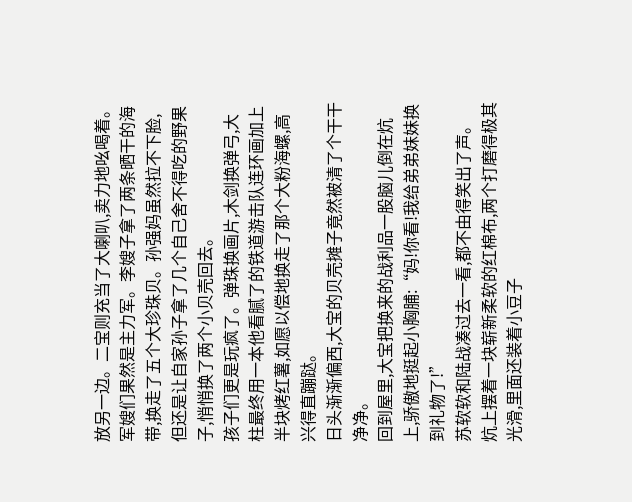放另一边。二宝则充当了大喇叭,卖力地吆喝着。
军嫂们果然是主力军。李嫂子拿了两条晒干的海带,换走了五个大珍珠贝。孙强妈虽然拉不下脸,但还是让自家孙子拿了几个自己舍不得吃的野果子,悄悄换了两个小贝壳回去。
孩子们更是玩疯了。弹珠换画片,木剑换弹弓,大柱最终用一本他看腻了的铁道游击队连环画加上半块烤红薯,如愿以偿地换走了那个大粉海螺,高兴得直蹦跶。
日头渐渐偏西,大宝的贝壳摊子竟然被清了个干干净净。
回到屋里,大宝把换来的战利品一股脑儿倒在炕上,骄傲地挺起小胸脯:“妈!你看!我给弟弟妹妹换到礼物了!”
苏软软和陆战凑过去一看,都不由得笑出了声。
炕上摆着一块崭新柔软的红棉布,两个打磨得极其光滑,里面还装着小豆子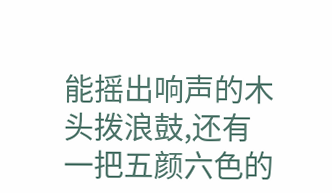能摇出响声的木头拨浪鼓,还有一把五颜六色的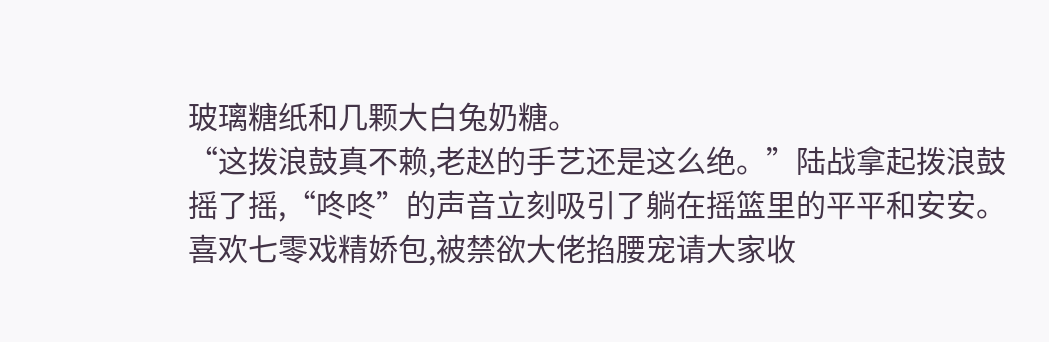玻璃糖纸和几颗大白兔奶糖。
“这拨浪鼓真不赖,老赵的手艺还是这么绝。”陆战拿起拨浪鼓摇了摇,“咚咚”的声音立刻吸引了躺在摇篮里的平平和安安。
喜欢七零戏精娇包,被禁欲大佬掐腰宠请大家收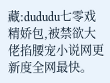藏:dududu七零戏精娇包,被禁欲大佬掐腰宠小说网更新度全网最快。